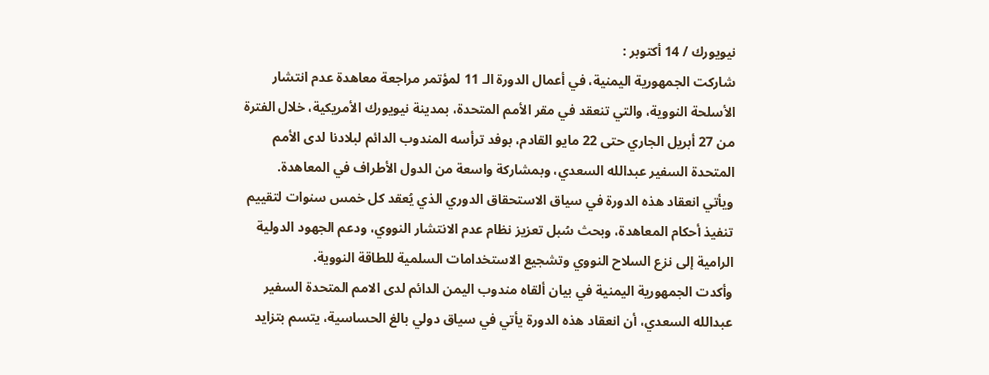نيويورك / 14 أكتوبر :
شاركت الجمهورية اليمنية، في أعمال الدورة الـ 11 لمؤتمر مراجعة معاهدة عدم انتشار الأسلحة النووية، والتي تنعقد في مقر الأمم المتحدة، بمدينة نيويورك الأمريكية، خلال الفترة من 27 أبريل الجاري حتى 22 مايو القادم، بوفد ترأسه المندوب الدائم لبلادنا لدى الأمم المتحدة السفير عبدالله السعدي، وبمشاركة واسعة من الدول الأطراف في المعاهدة.
ويأتي انعقاد هذه الدورة في سياق الاستحقاق الدوري الذي يُعقد كل خمس سنوات لتقييم تنفيذ أحكام المعاهدة، وبحث سُبل تعزيز نظام عدم الانتشار النووي، ودعم الجهود الدولية الرامية إلى نزع السلاح النووي وتشجيع الاستخدامات السلمية للطاقة النووية.
وأكدت الجمهورية اليمنية في بيان ألقاه مندوب اليمن الدائم لدى الامم المتحدة السفير عبدالله السعدي، أن انعقاد هذه الدورة يأتي في سياق دولي بالغ الحساسية، يتسم بتزايد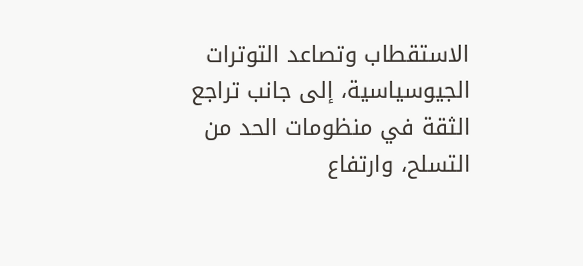الاستقطاب وتصاعد التوترات الجيوسياسية، إلى جانب تراجع الثقة في منظومات الحد من التسلح، وارتفاع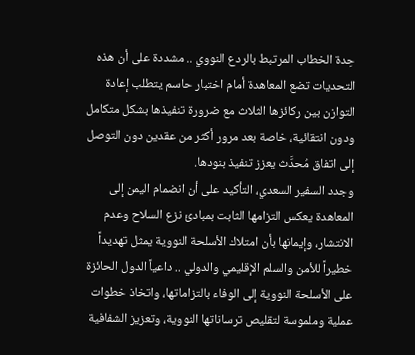حِدة الخطاب المرتبط بالردع النووي .. مشددة على أن هذه التحديات تضع المعاهدة أمام اختبار حاسم يتطلب إعادة التوازن بين ركائزها الثلاث مع ضرورة تنفيذها بشكل متكامل ودون انتقائية، خاصة بعد مرور أكثر من عقدين دون التوصل إلى اتفاق مُحدَّث يعزز تنفيذ بنودها.
وجدد السفير السعدي، التأكيد على أن انضمام اليمن إلى المعاهدة يعكس التزامها الثابت بمبادئ نزع السلاح وعدم الانتشار، وإيمانها بأن امتلاك الأسلحة النووية يمثل تهديداً خطيراً للأمن والسلم الإقليمي والدولي .. داعياً الدول الحائزة على الأسلحة النووية إلى الوفاء بالتزاماتها، واتخاذ خطوات عملية وملموسة لتقليص ترساناتها النووية، وتعزيز الشفافية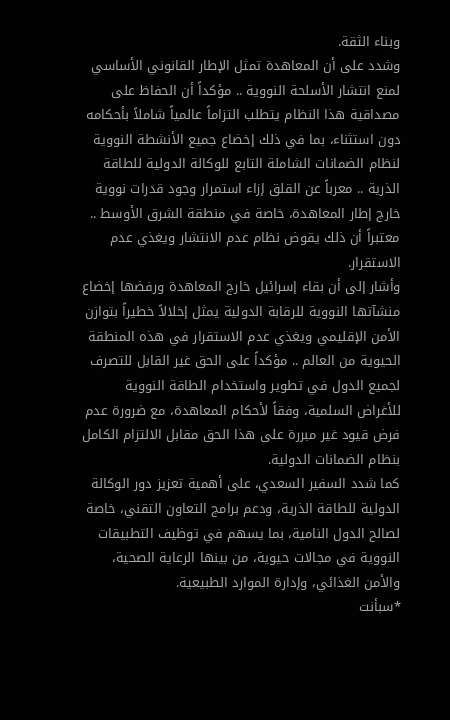وبناء الثقة.
وشدد على أن المعاهدة تمثل الإطار القانوني الأساسي لمنع انتشار الأسلحة النووية .. مؤكداً أن الحفاظ على مصداقية هذا النظام يتطلب التزاماً عالمياً شاملاً بأحكامه دون استثناء، بما في ذلك إخضاع جميع الأنشطة النووية لنظام الضمانات الشاملة التابع للوكالة الدولية للطاقة الذرية .. معرباً عن القلق إزاء استمرار وجود قدرات نووية خارج إطار المعاهدة، خاصة في منطقة الشرق الأوسط .. معتبراً أن ذلك يقوض نظام عدم الانتشار ويغذي عدم الاستقرار.
وأشار إلى أن بقاء إسرائيل خارج المعاهدة ورفضها إخضاع منشآتها النووية للرقابة الدولية يمثل إخلالاً خطيراً بتوازن الأمن الإقليمي ويغذي عدم الاستقرار في هذه المنطقة الحيوية من العالم .. مؤكداً على الحق غير القابل للتصرف لجميع الدول في تطوير واستخدام الطاقة النووية للأغراض السلمية، وفقاً لأحكام المعاهدة، مع ضرورة عدم فرض قيود غير مبررة على هذا الحق مقابل الالتزام الكامل بنظام الضمانات الدولية.
كما شدد السفير السعدي، على أهمية تعزيز دور الوكالة الدولية للطاقة الذرية، ودعم برامج التعاون التقني، خاصة لصالح الدول النامية، بما يسهم في توظيف التطبيقات النووية في مجالات حيوية، من بينها الرعاية الصحية، والأمن الغذائي، وإدارة الموارد الطبيعية.
*سبأنت